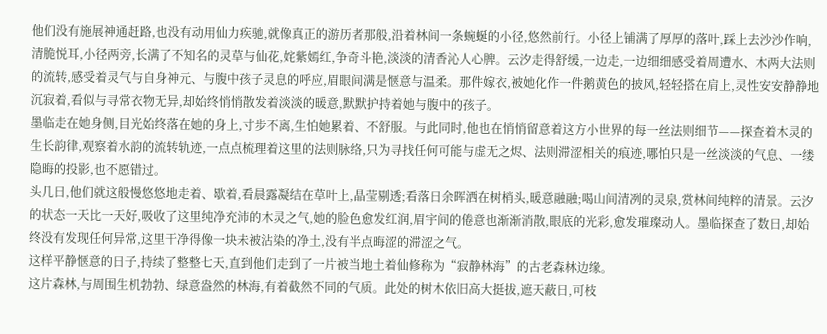他们没有施展神通赶路,也没有动用仙力疾驰,就像真正的游历者那般,沿着林间一条蜿蜒的小径,悠然前行。小径上铺满了厚厚的落叶,踩上去沙沙作响,清脆悦耳,小径两旁,长满了不知名的灵草与仙花,姹紫嫣红,争奇斗艳,淡淡的清香沁人心脾。云汐走得舒缓,一边走,一边细细感受着周遭水、木两大法则的流转,感受着灵气与自身神元、与腹中孩子灵息的呼应,眉眼间满是惬意与温柔。那件嫁衣,被她化作一件鹅黄色的披风,轻轻搭在肩上,灵性安安静静地沉寂着,看似与寻常衣物无异,却始终悄悄散发着淡淡的暖意,默默护持着她与腹中的孩子。
墨临走在她身侧,目光始终落在她的身上,寸步不离,生怕她累着、不舒服。与此同时,他也在悄悄留意着这方小世界的每一丝法则细节——探查着木灵的生长韵律,观察着水韵的流转轨迹,一点点梳理着这里的法则脉络,只为寻找任何可能与虚无之烬、法则滞涩相关的痕迹,哪怕只是一丝淡淡的气息、一缕隐晦的投影,也不愿错过。
头几日,他们就这般慢悠悠地走着、歇着,看晨露凝结在草叶上,晶莹剔透;看落日余晖洒在树梢头,暖意融融;喝山间清冽的灵泉,赏林间纯粹的清景。云汐的状态一天比一天好,吸收了这里纯净充沛的木灵之气,她的脸色愈发红润,眉宇间的倦意也渐渐消散,眼底的光彩,愈发璀璨动人。墨临探查了数日,却始终没有发现任何异常,这里干净得像一块未被沾染的净土,没有半点晦涩的滞涩之气。
这样平静惬意的日子,持续了整整七天,直到他们走到了一片被当地土着仙修称为“寂静林海”的古老森林边缘。
这片森林,与周围生机勃勃、绿意盎然的林海,有着截然不同的气质。此处的树木依旧高大挺拔,遮天蔽日,可枝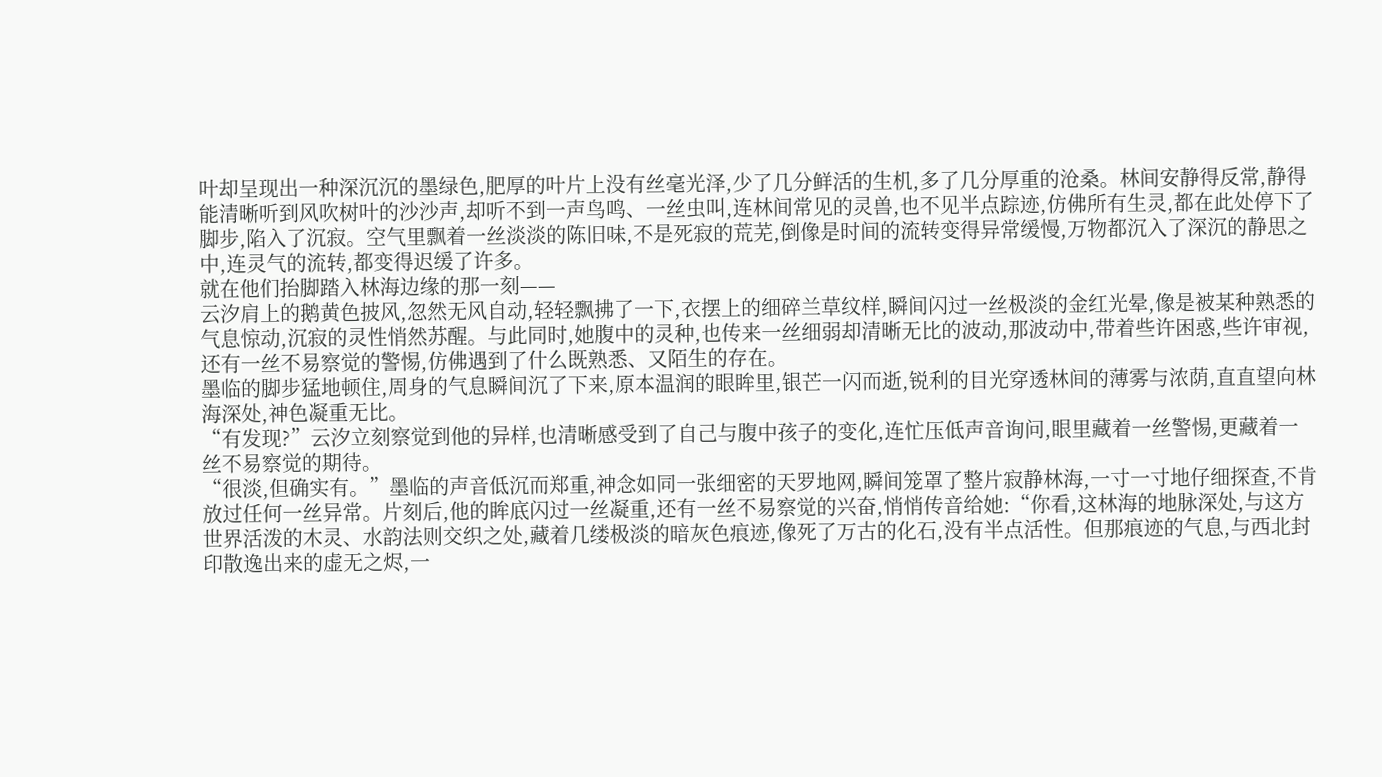叶却呈现出一种深沉沉的墨绿色,肥厚的叶片上没有丝毫光泽,少了几分鲜活的生机,多了几分厚重的沧桑。林间安静得反常,静得能清晰听到风吹树叶的沙沙声,却听不到一声鸟鸣、一丝虫叫,连林间常见的灵兽,也不见半点踪迹,仿佛所有生灵,都在此处停下了脚步,陷入了沉寂。空气里飘着一丝淡淡的陈旧味,不是死寂的荒芜,倒像是时间的流转变得异常缓慢,万物都沉入了深沉的静思之中,连灵气的流转,都变得迟缓了许多。
就在他们抬脚踏入林海边缘的那一刻——
云汐肩上的鹅黄色披风,忽然无风自动,轻轻飘拂了一下,衣摆上的细碎兰草纹样,瞬间闪过一丝极淡的金红光晕,像是被某种熟悉的气息惊动,沉寂的灵性悄然苏醒。与此同时,她腹中的灵种,也传来一丝细弱却清晰无比的波动,那波动中,带着些许困惑,些许审视,还有一丝不易察觉的警惕,仿佛遇到了什么既熟悉、又陌生的存在。
墨临的脚步猛地顿住,周身的气息瞬间沉了下来,原本温润的眼眸里,银芒一闪而逝,锐利的目光穿透林间的薄雾与浓荫,直直望向林海深处,神色凝重无比。
“有发现?”云汐立刻察觉到他的异样,也清晰感受到了自己与腹中孩子的变化,连忙压低声音询问,眼里藏着一丝警惕,更藏着一丝不易察觉的期待。
“很淡,但确实有。”墨临的声音低沉而郑重,神念如同一张细密的天罗地网,瞬间笼罩了整片寂静林海,一寸一寸地仔细探查,不肯放过任何一丝异常。片刻后,他的眸底闪过一丝凝重,还有一丝不易察觉的兴奋,悄悄传音给她:“你看,这林海的地脉深处,与这方世界活泼的木灵、水韵法则交织之处,藏着几缕极淡的暗灰色痕迹,像死了万古的化石,没有半点活性。但那痕迹的气息,与西北封印散逸出来的虚无之烬,一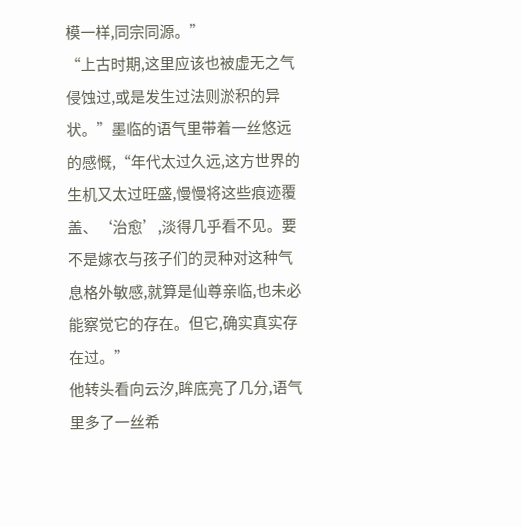模一样,同宗同源。”
“上古时期,这里应该也被虚无之气侵蚀过,或是发生过法则淤积的异状。”墨临的语气里带着一丝悠远的感慨,“年代太过久远,这方世界的生机又太过旺盛,慢慢将这些痕迹覆盖、‘治愈’,淡得几乎看不见。要不是嫁衣与孩子们的灵种对这种气息格外敏感,就算是仙尊亲临,也未必能察觉它的存在。但它,确实真实存在过。”
他转头看向云汐,眸底亮了几分,语气里多了一丝希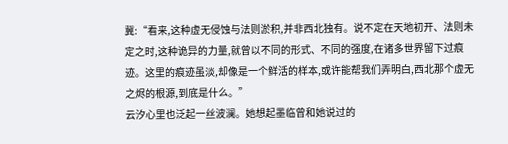冀:“看来,这种虚无侵蚀与法则淤积,并非西北独有。说不定在天地初开、法则未定之时,这种诡异的力量,就曾以不同的形式、不同的强度,在诸多世界留下过痕迹。这里的痕迹虽淡,却像是一个鲜活的样本,或许能帮我们弄明白,西北那个虚无之烬的根源,到底是什么。”
云汐心里也泛起一丝波澜。她想起墨临曾和她说过的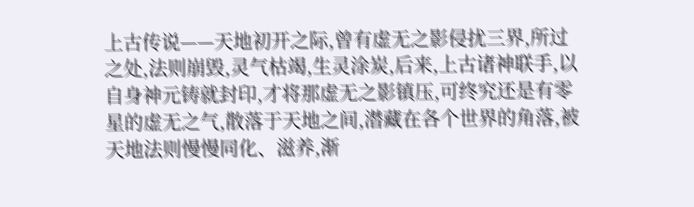上古传说——天地初开之际,曾有虚无之影侵扰三界,所过之处,法则崩毁,灵气枯竭,生灵涂炭,后来,上古诸神联手,以自身神元铸就封印,才将那虚无之影镇压,可终究还是有零星的虚无之气,散落于天地之间,潜藏在各个世界的角落,被天地法则慢慢同化、滋养,渐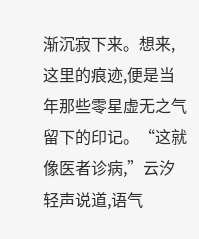渐沉寂下来。想来,这里的痕迹,便是当年那些零星虚无之气留下的印记。“这就像医者诊病,”云汐轻声说道,语气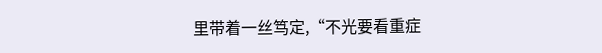里带着一丝笃定,“不光要看重症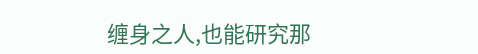缠身之人,也能研究那